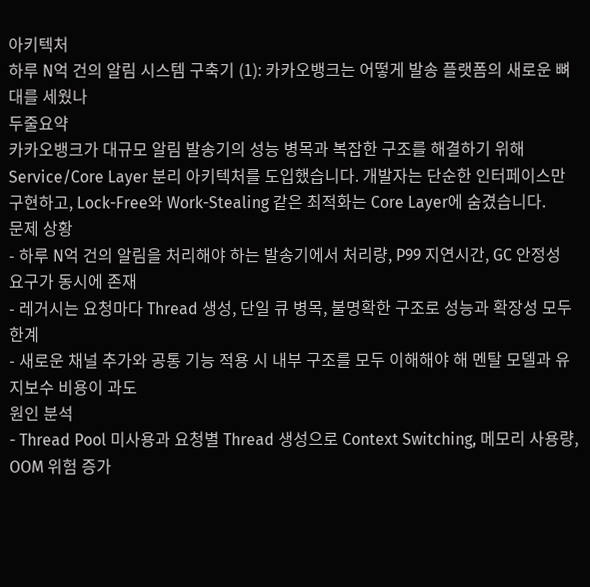아키텍처
하루 N억 건의 알림 시스템 구축기 (1): 카카오뱅크는 어떻게 발송 플랫폼의 새로운 뼈대를 세웠나
두줄요약
카카오뱅크가 대규모 알림 발송기의 성능 병목과 복잡한 구조를 해결하기 위해 Service/Core Layer 분리 아키텍처를 도입했습니다. 개발자는 단순한 인터페이스만 구현하고, Lock-Free와 Work-Stealing 같은 최적화는 Core Layer에 숨겼습니다.
문제 상황
- 하루 N억 건의 알림을 처리해야 하는 발송기에서 처리량, P99 지연시간, GC 안정성 요구가 동시에 존재
- 레거시는 요청마다 Thread 생성, 단일 큐 병목, 불명확한 구조로 성능과 확장성 모두 한계
- 새로운 채널 추가와 공통 기능 적용 시 내부 구조를 모두 이해해야 해 멘탈 모델과 유지보수 비용이 과도
원인 분석
- Thread Pool 미사용과 요청별 Thread 생성으로 Context Switching, 메모리 사용량, OOM 위험 증가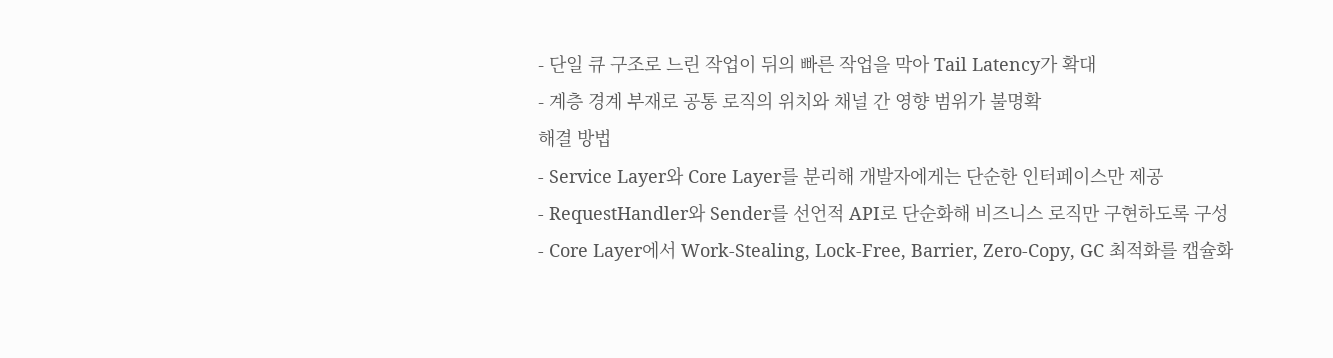- 단일 큐 구조로 느린 작업이 뒤의 빠른 작업을 막아 Tail Latency가 확대
- 계층 경계 부재로 공통 로직의 위치와 채널 간 영향 범위가 불명확
해결 방법
- Service Layer와 Core Layer를 분리해 개발자에게는 단순한 인터페이스만 제공
- RequestHandler와 Sender를 선언적 API로 단순화해 비즈니스 로직만 구현하도록 구성
- Core Layer에서 Work-Stealing, Lock-Free, Barrier, Zero-Copy, GC 최적화를 캡슐화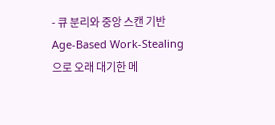- 큐 분리와 중앙 스캔 기반 Age-Based Work-Stealing으로 오래 대기한 메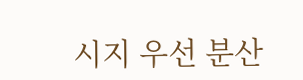시지 우선 분산